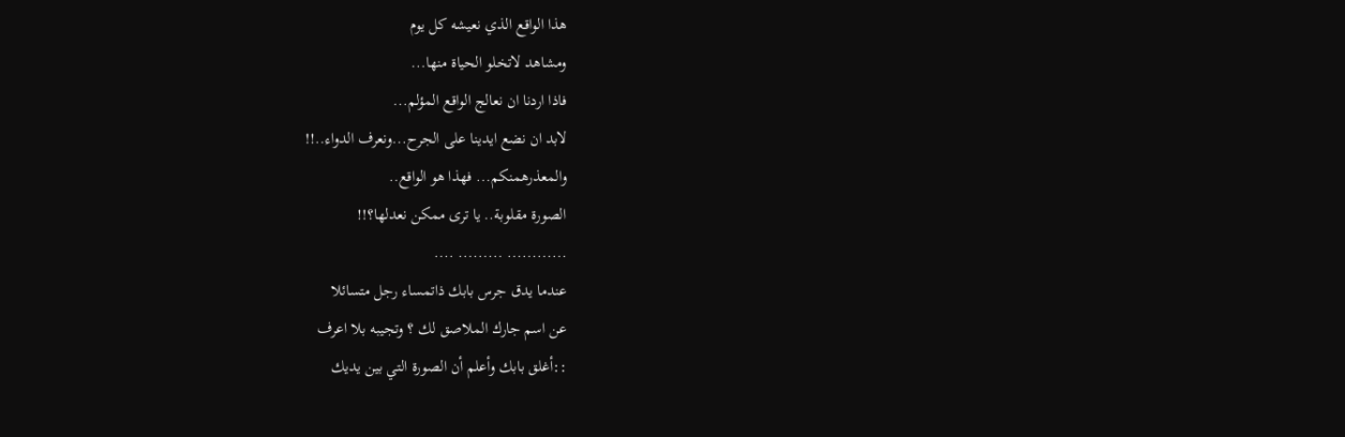هذا الواقع الذي نعيشه كل يوم
ومشاهد لاتخلو الحياة منها...
فاذا اردنا ان نعالج الواقع المؤلم...
لابد ان نضع ايدينا على الجرح...ونعرف الدواء..!!
والمعذرهمنكم... فهذا هو الواقع..
الصورة مقلوبة.. يا ترى ممكن نعدلها؟!!
............ ......... ....
عندما يدق جرس بابك ذاتمساء رجل متسائلا
عن اسم جارك الملاصق لك ؟ وتجيبه بلا اعرف
::أغلق بابك وأعلم أن الصورة التي بين يديك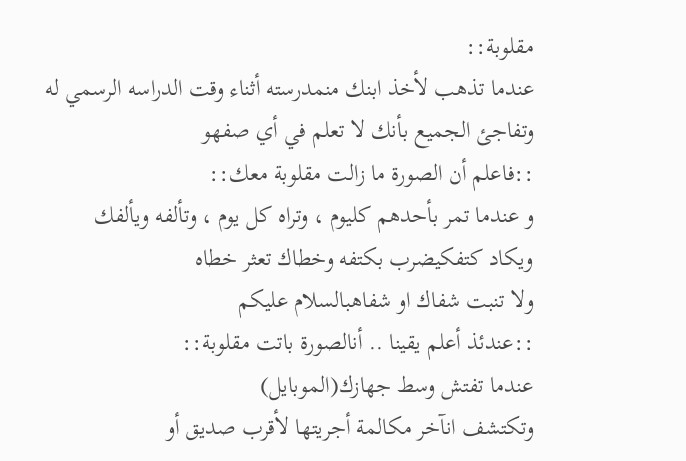مقلوبة::
عندما تذهب لأخذ ابنك منمدرسته أثناء وقت الدراسه الرسمي له
وتفاجئ الجميع بأنك لا تعلم في أي صفهو
::فاعلم أن الصورة ما زالت مقلوبة معك::
و عندما تمر بأحدهم كليوم ، وتراه كل يوم ، وتألفه ويألفك
ويكاد كتفكيضرب بكتفه وخطاك تعثر خطاه
ولا تنبت شفاك او شفاهبالسلام عليكم
::عندئذ أعلم يقينا .. أنالصورة باتت مقلوبة::
عندما تفتش وسط جهازك(الموبايل)
وتكتشف انآخر مكالمة أجريتها لأقرب صديق أو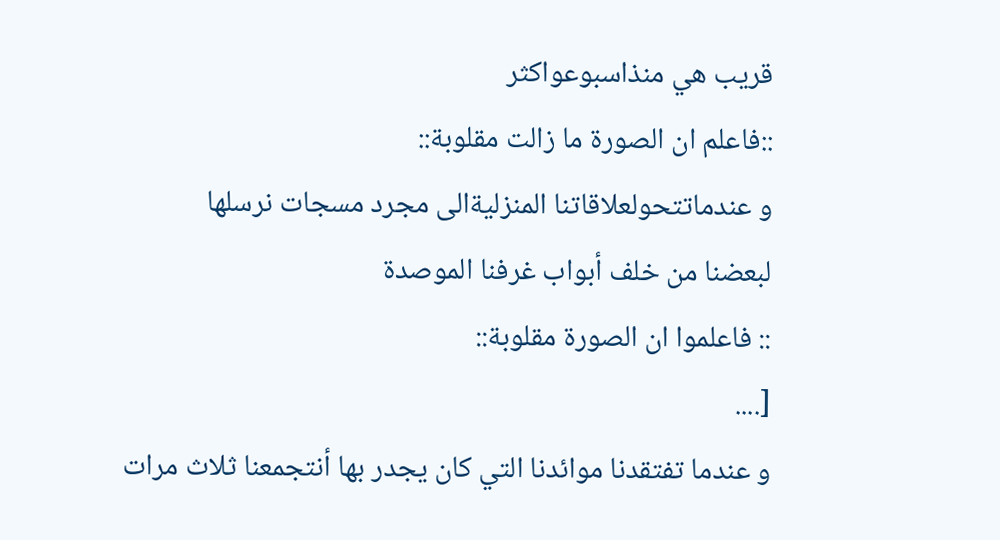قريب هي منذاسبوعواكثر
::فاعلم ان الصورة ما زالت مقلوبة::
و عندماتتحولعلاقاتنا المنزليةالى مجرد مسجات نرسلها
لبعضنا من خلف أبواب غرفنا الموصدة
:: فاعلموا ان الصورة مقلوبة::
[....
و عندما تفتقدنا موائدنا التي كان يجدر بها أنتجمعنا ثلاث مرات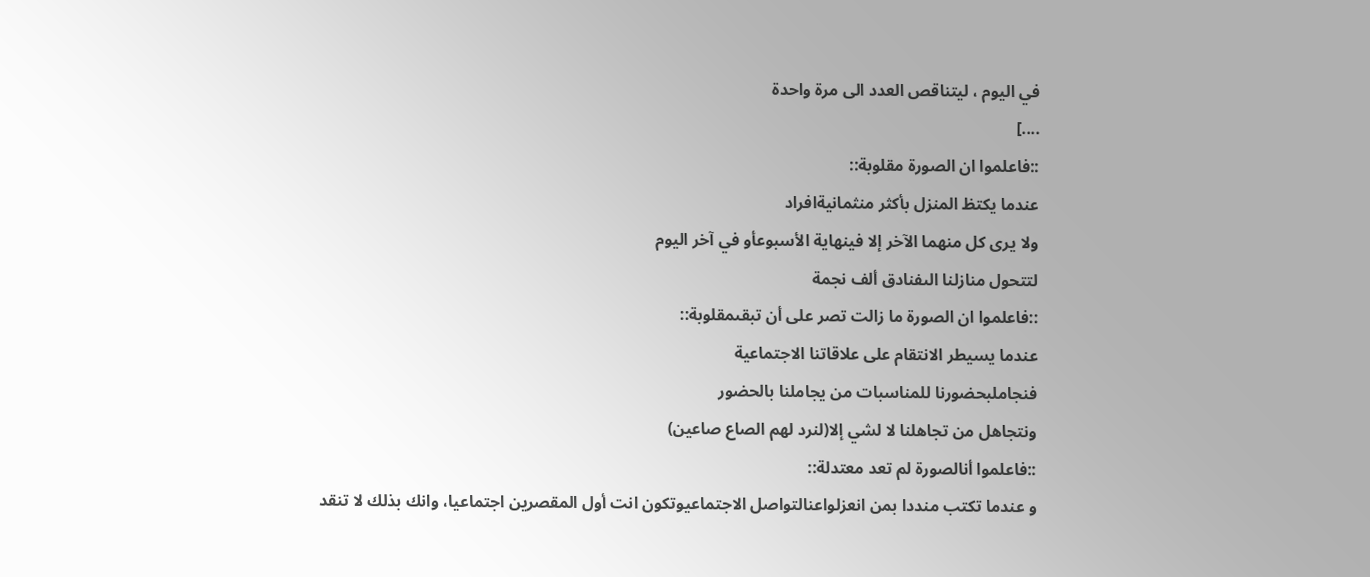في اليوم ، ليتناقص العدد الى مرة واحدة
....]
::فاعلموا ان الصورة مقلوبة::
عندما يكتظ المنزل بأكثر منثمانيةافراد
ولا يرى كل منهما الآخر إلا فينهاية الأسبوعأو في آخر اليوم
لتتحول منازلنا الىفنادق ألف نجمة
::فاعلموا ان الصورة ما زالت تصر على أن تبقىمقلوبة::
عندما يسيطر الانتقام على علاقاتنا الاجتماعية
فنجاملبحضورنا للمناسبات من يجاملنا بالحضور
ونتجاهل من تجاهلنا لا لشي إلا(لنرد لهم الصاع صاعين)
::فاعلموا أنالصورة لم تعد معتدلة::
و عندما تكتب منددا بمن انعزلواعنالتواصل الاجتماعيوتكون انت أول المقصرين اجتماعيا، وانك بذلك لا تنقد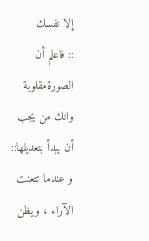إلا نفسك
:: فاعلم أن الصورةمقلوبة وانك من يجب أن يبدأ بتعديلها::
و عندما تتعنت الآراء ، ويظن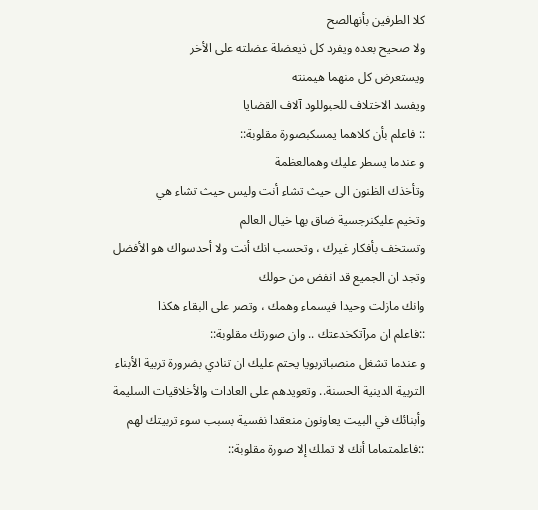كلا الطرفين بأنهالصح
ولا صحيح بعده ويفرد كل ذيعضلة عضلته على الأخر
ويستعرض كل منهما هيمنته
ويفسد الاختلاف للحبوللود آلاف القضايا
:: فاعلم بأن كلاهما يمسكبصورة مقلوبة::
و عندما يسطر عليك وهمالعظمة
وتأخذك الظنون الى حيث تشاء أنت وليس حيث تشاء هي
وتخيم عليكنرجسية ضاق بها خيال العالم
وتستخف بأفكار غيرك ، وتحسب انك أنت ولا أحدسواك هو الأفضل
وتجد ان الجميع قد انفض من حولك
وانك مازلت وحيدا فيسماء وهمك ، وتصر على البقاء هكذا
::فاعلم ان مرآتكخدعتك .. وان صورتك مقلوبة::
و عندما تشغل منصباتربويا يحتم عليك ان تنادي بضرورة تربية الأبناء
التربية الدينية الحسنة.. وتعويدهم على العادات والأخلاقيات السليمة
وأبنائك في البيت يعاونون منعقدا نفسية بسبب سوء تربيتك لهم
::فاعلمتماما أنك لا تملك إلا صورة مقلوبة::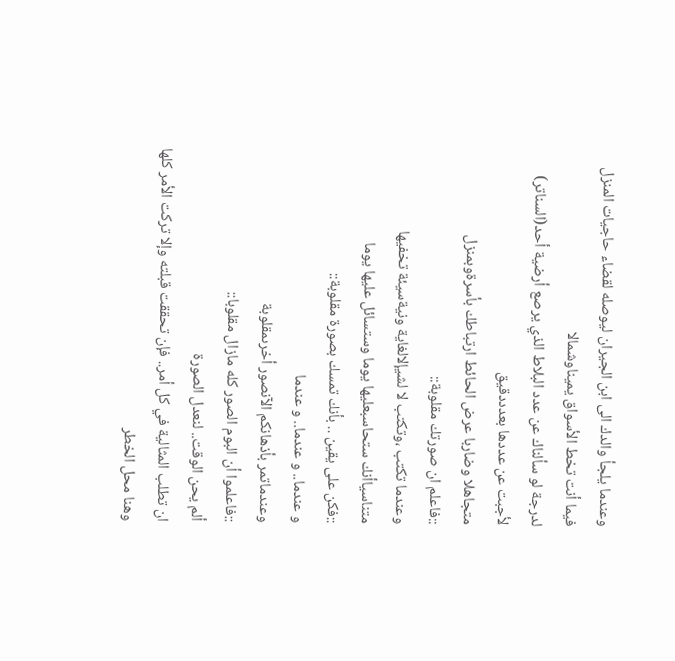وعندما يلجأ والدك الى ابن الجيران ليوصله لقضاء حاجيات المنزل
فيما أنت تخط الأسواق يميناوشمالا
لدرجة لو سألناك عن عدد البلاط الذي يرصع أرضية أحد(السناتر)
لأجبت عن عددها بعدددقيق
متجاهلا وضاربا عرض الحائط ارتباطك بأسرةوبمنزل
::فاعلم ان صورتك مقلوبة::
وعندما تكتب ،وتكتب لا لشيإلالغاية ونيةسيئة تخفيها
متناسياأنك ستحاسبعليها يوما وستسائل عليها يوما
::فكن على يقين .. بأنك تمسك بصورة مقلوبة::
و عندما.. و عندما.. و عندما
وعندماتمر بأذهانكم الآنصور أخرىمقلوبة
::فاعلموا أن البوم الصور كله مازال مقلوبا::
ألم يحن الوقت.. لنعدل الصورة
ان تطلب المثالية في كل أمر.. فإن تحققت قبلته وإلا تركت الأمر كلها
وهنا محل الخطر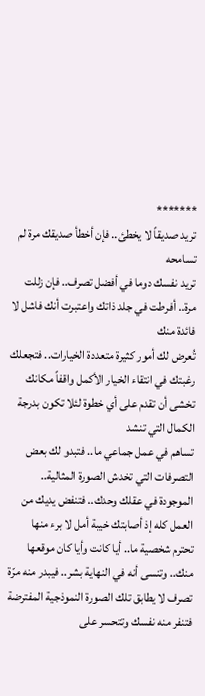*******
تريد صديقاً لا يخطئ.. فإن أخطأ صديقك مرة لم تسامحه
تريد نفسك دوما في أفضل تصرف.. فإن زللت مرة.. أفرطت في جلد ذاتك واعتبرت أنك فاشل لا فائدة منك
تُعرض لك أمور كثيرة متعددة الخيارات.. فتجعلك رغبتك في انتقاء الخيار الأكمل واقفاً مكانك تخشى أن تقدم على أي خطوة لئلا تكون بدرجة الكمال التي تنشد
تساهم في عمل جماعي ما.. فتبدو لك بعض التصرفات التي تخدش الصورة المثالية.. الموجودة في عقلك وحدك.. فتنفض يديك من العمل كله إذ أصابتك خيبة أمل لا برء منها
تحترم شخصية ما.. أيا كانت وأيا كان موقعها منك.. وتنسى أنه في النهاية بشر.. فيبدر منه مرّة تصرف لا يطابق تلك الصورة النموذجية المفترضة فتنفر منه نفسك وتتحسر على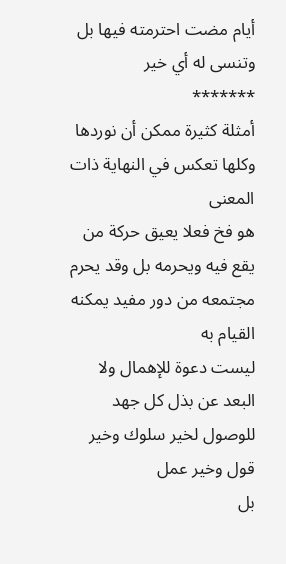أيام مضت احترمته فيها بل وتنسى له أي خير
*******
أمثلة كثيرة ممكن أن نوردها وكلها تعكس في النهاية ذات المعنى
هو فخ فعلا يعيق حركة من يقع فيه ويحرمه بل وقد يحرم مجتمعه من دور مفيد يمكنه القيام به
ليست دعوة للإهمال ولا البعد عن بذل كل جهد للوصول لخير سلوك وخير قول وخير عمل
بل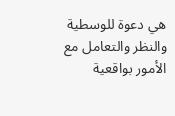هي دعوة للوسطية والنظر والتعامل مع الأمور بواقعية